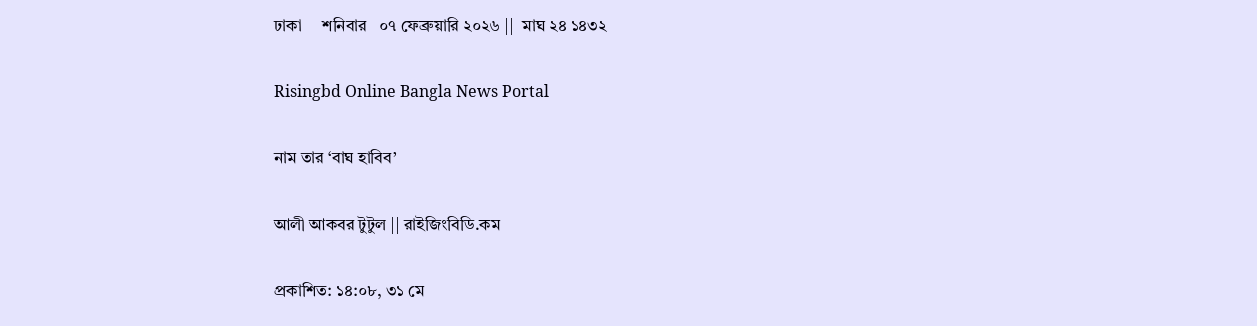ঢাকা     শনিবার   ০৭ ফেব্রুয়ারি ২০২৬ ||  মাঘ ২৪ ১৪৩২

Risingbd Online Bangla News Portal

নাম তার ‘বাঘ হাবিব’

আলী আকবর টুটুল || রাইজিংবিডি.কম

প্রকাশিত: ১৪:০৮, ৩১ মে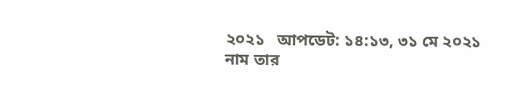২০২১   আপডেট: ১৪:১৩, ৩১ মে ২০২১
নাম তার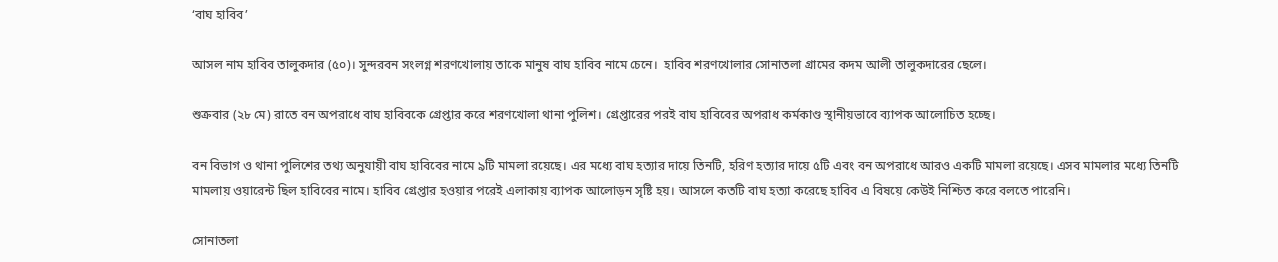‘বাঘ হাবিব’

আসল নাম হাবিব তালুকদার (৫০)। সুন্দরবন সংলগ্ন শরণখোলায় তাকে মানুষ বাঘ হাবিব নামে চেনে।  হাবিব শরণখোলার সোনাতলা গ্রামের কদম আলী তালুকদারের ছেলে।

শুক্রবার (২৮ মে) রাতে বন অপরাধে বাঘ হাবিবকে গ্রেপ্তার করে শরণখোলা থানা পুলিশ। গ্রেপ্তারের পরই বাঘ হাবিবের অপরাধ কর্মকাণ্ড স্থানীয়ভাবে ব্যাপক আলোচিত হচ্ছে।

বন বিভাগ ও থানা পুলিশের তথ্য অনুযায়ী বাঘ হাবিবের নামে ৯টি মামলা রয়েছে। এর মধ্যে বাঘ হত্যার দায়ে তিনটি, হরিণ হত্যার দায়ে ৫টি এবং বন অপরাধে আরও একটি মামলা রয়েছে। এসব মামলার মধ্যে তিনটি মামলায় ওয়ারেন্ট ছিল হাবিবের নামে। হাবিব গ্রেপ্তার হওয়ার পরেই এলাকায় ব্যাপক আলোড়ন সৃষ্টি হয়। আসলে কতটি বাঘ হত্যা করেছে হাবিব এ বিষয়ে কেউই নিশ্চিত করে বলতে পারেনি।

সোনাতলা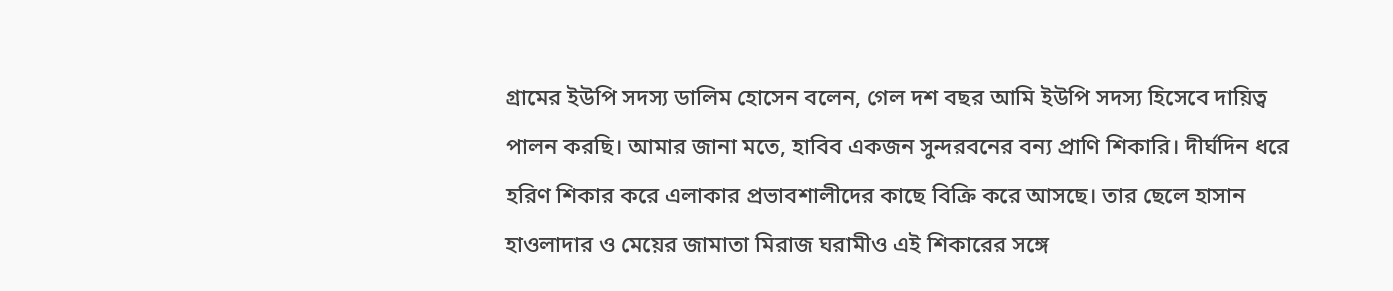গ্রামের ইউপি সদস্য ডালিম হোসেন বলেন, গেল দশ বছর আমি ইউপি সদস্য হিসেবে দায়িত্ব পালন করছি। আমার জানা মতে, হাবিব একজন সুন্দরবনের বন্য প্রাণি শিকারি। দীর্ঘদিন ধরে হরিণ শিকার করে এলাকার প্রভাবশালীদের কাছে বিক্রি করে আসছে। তার ছেলে হাসান হাওলাদার ও মেয়ের জামাতা মিরাজ ঘরামীও এই শিকারের সঙ্গে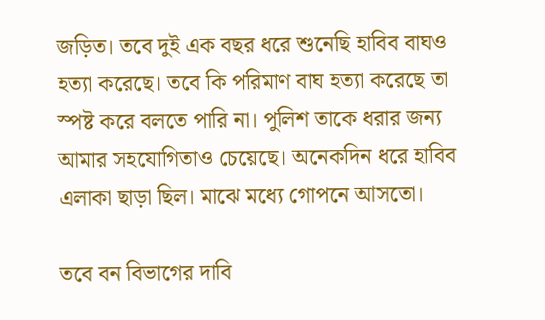জড়িত। তবে দুই এক বছর ধরে শুনেছি হাবিব বাঘও হত্যা করেছে। তবে কি পরিমাণ বাঘ হত্যা করেছে তা স্পষ্ট করে বলতে পারি না। পুলিশ তাকে ধরার জন্য আমার সহযোগিতাও চেয়েছে। অনেকদিন ধরে হাবিব এলাকা ছাড়া ছিল। মাঝে মধ্যে গোপনে আসতো।

তবে বন বিভাগের দাবি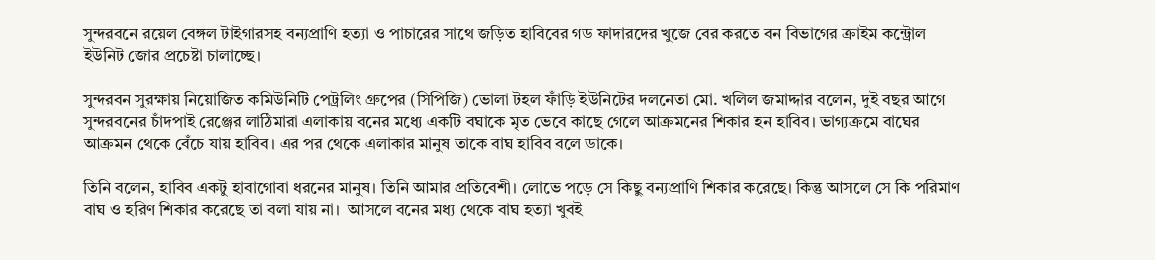সুন্দরবনে রয়েল বেঙ্গল টাইগারসহ বন্যপ্রাণি হত্যা ও পাচারের সাথে জড়িত হাবিবের গড ফাদারদের খুজে বের করতে বন বিভাগের ক্রাইম কন্ট্রোল ইউনিট জোর প্রচেষ্টা চালাচ্ছে।

সুন্দরবন সুরক্ষায় নিয়োজিত কমিউনিটি পেট্রলিং গ্রুপের (সিপিজি) ভোলা টহল ফাঁড়ি ইউনিটের দলনেতা মো. খলিল জমাদ্দার বলেন, দুই বছর আগে সুন্দরবনের চাঁদপাই রেঞ্জের লাঠিমারা এলাকায় বনের মধ্যে একটি বঘাকে মৃত ভেবে কাছে গেলে আক্রমনের শিকার হন হাবিব। ভাগ্যক্রমে বাঘের আক্রমন থেকে বেঁচে যায় হাবিব। এর পর থেকে এলাকার মানুষ তাকে বাঘ হাবিব বলে ডাকে।

তিনি বলেন, হাবিব একটু হাবাগোবা ধরনের মানুষ। তিনি আমার প্রতিবেশী। লোভে পড়ে সে কিছু বন্যপ্রাণি শিকার করেছে। কিন্তু আসলে সে কি পরিমাণ বাঘ ও হরিণ শিকার করেছে তা বলা যায় না।  আসলে বনের মধ্য থেকে বাঘ হত্যা খুবই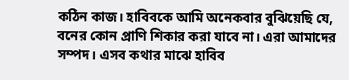কঠিন কাজ। হাবিবকে আমি অনেকবার বুঝিয়েছি যে, বনের কোন প্রাণি শিকার করা যাবে না। এরা আমাদের সম্পদ। এসব কথার মাঝে হাবিব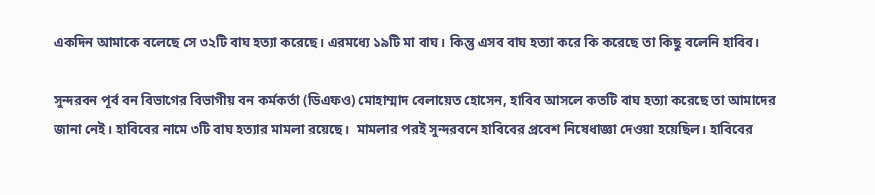একদিন আমাকে বলেছে সে ৩২টি বাঘ হত্যা করেছে। এরমধ্যে ১৯টি মা বাঘ। কিন্তু এসব বাঘ হত্যা করে কি করেছে তা কিছু বলেনি হাবিব।

সুন্দরবন পূর্ব বন বিভাগের বিভাগীয় বন কর্মকর্তা (ডিএফও) মোহাম্মাদ বেলায়েত হোসেন, হাবিব আসলে কতটি বাঘ হত্যা করেছে তা আমাদের জানা নেই। হাবিবের নামে ৩টি বাঘ হত্যার মামলা রয়েছে।  মামলার পরই সুন্দরবনে হাবিবের প্রবেশ নিষেধাজ্ঞা দেওয়া হয়েছিল। হাবিবের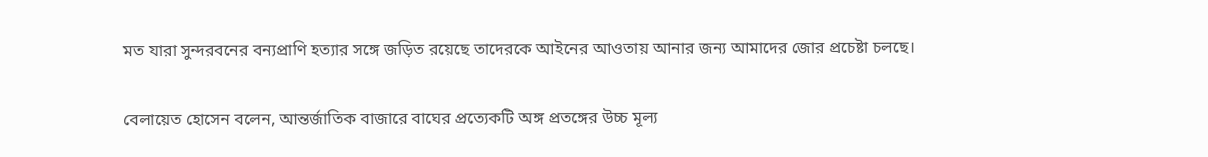মত যারা সুন্দরবনের বন্যপ্রাণি হত্যার সঙ্গে জড়িত রয়েছে তাদেরকে আইনের আওতায় আনার জন্য আমাদের জোর প্রচেষ্টা চলছে।

বেলায়েত হোসেন বলেন, আন্তর্জাতিক বাজারে বাঘের প্রত্যেকটি অঙ্গ প্রতঙ্গের উচ্চ মূল্য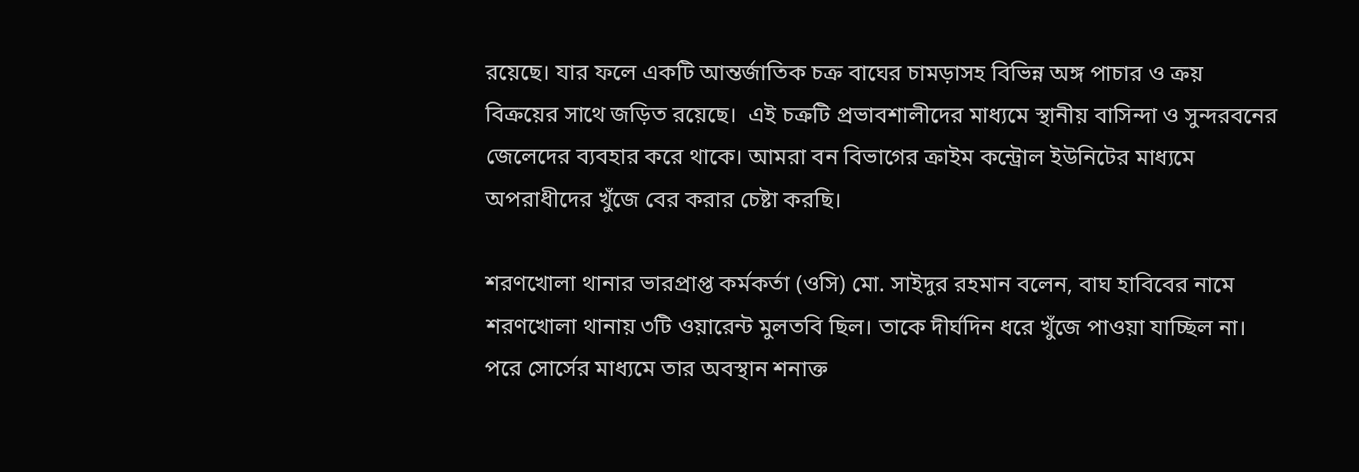রয়েছে। যার ফলে একটি আন্তর্জাতিক চক্র বাঘের চামড়াসহ বিভিন্ন অঙ্গ পাচার ও ক্রয় বিক্রয়ের সাথে জড়িত রয়েছে।  এই চক্রটি প্রভাবশালীদের মাধ্যমে স্থানীয় বাসিন্দা ও সুন্দরবনের জেলেদের ব্যবহার করে থাকে। আমরা বন বিভাগের ক্রাইম কন্ট্রোল ইউনিটের মাধ্যমে অপরাধীদের খুঁজে বের করার চেষ্টা করছি।

শরণখোলা থানার ভারপ্রাপ্ত কর্মকর্তা (ওসি) মো. সাইদুর রহমান বলেন, বাঘ হাবিবের নামে শরণখোলা থানায় ৩টি ওয়ারেন্ট মুলতবি ছিল। তাকে দীর্ঘদিন ধরে খুঁজে পাওয়া যাচ্ছিল না। পরে সোর্সের মাধ্যমে তার অবস্থান শনাক্ত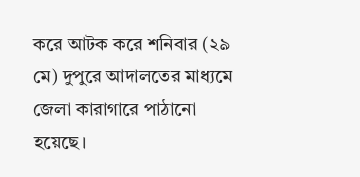করে আটক করে শনিবার (২৯ মে) দুপুরে আদালতের মাধ্যমে জেলা কারাগারে পাঠানো হয়েছে।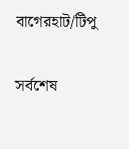বাগেরহাট/টিপু

সর্বশেষ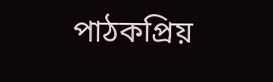পাঠকপ্রিয়